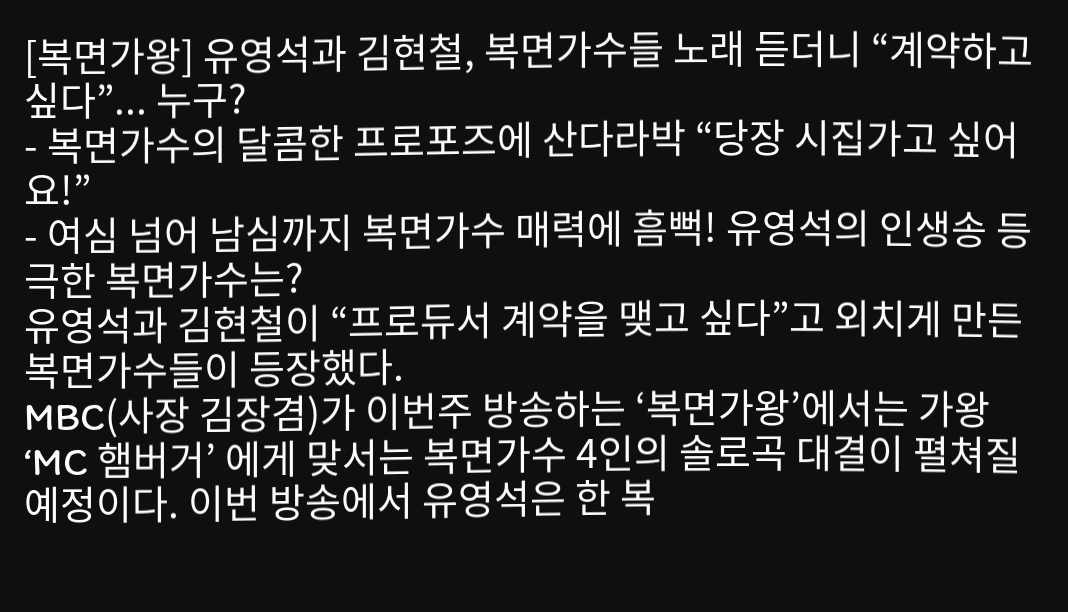[복면가왕] 유영석과 김현철, 복면가수들 노래 듣더니 “계약하고 싶다”... 누구?
- 복면가수의 달콤한 프로포즈에 산다라박 “당장 시집가고 싶어요!”
- 여심 넘어 남심까지 복면가수 매력에 흠뻑! 유영석의 인생송 등극한 복면가수는?
유영석과 김현철이 “프로듀서 계약을 맺고 싶다”고 외치게 만든 복면가수들이 등장했다.
MBC(사장 김장겸)가 이번주 방송하는 ‘복면가왕’에서는 가왕 ‘MC 햄버거’ 에게 맞서는 복면가수 4인의 솔로곡 대결이 펼쳐질 예정이다. 이번 방송에서 유영석은 한 복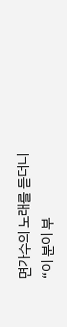면가수의 노래를 듣더니 “이 분이 부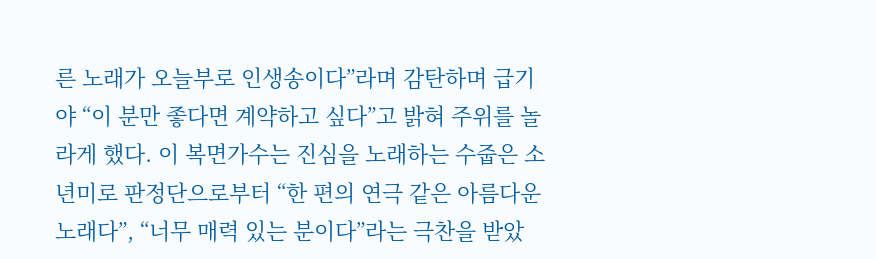른 노래가 오늘부로 인생송이다”라며 감탄하며 급기야 “이 분만 좋다면 계약하고 싶다”고 밝혀 주위를 놀라게 했다. 이 복면가수는 진심을 노래하는 수줍은 소년미로 판정단으로부터 “한 편의 연극 같은 아름다운 노래다”, “너무 매력 있는 분이다”라는 극찬을 받았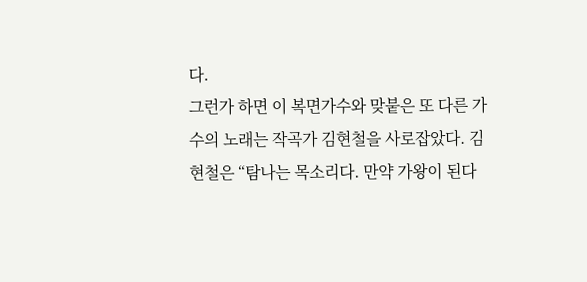다.
그런가 하면 이 복면가수와 맞붙은 또 다른 가수의 노래는 작곡가 김현철을 사로잡았다. 김현철은 “탐나는 목소리다. 만약 가왕이 된다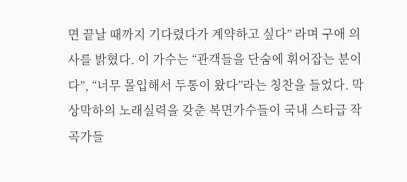면 끝날 때까지 기다렸다가 계약하고 싶다” 라며 구애 의사를 밝혔다. 이 가수는 “관객들을 단숨에 휘어잡는 분이다”, “너무 몰입해서 두통이 왔다”라는 칭찬을 들었다. 막상막하의 노래실력을 갖춘 복면가수들이 국내 스타급 작곡가들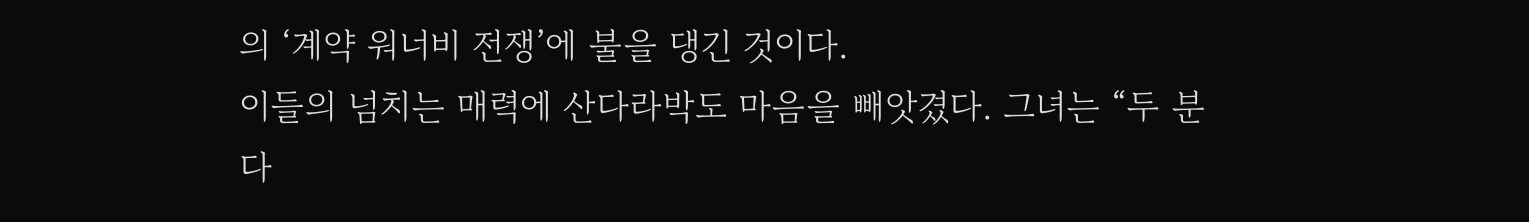의 ‘계약 워너비 전쟁’에 불을 댕긴 것이다.
이들의 넘치는 매력에 산다라박도 마음을 빼앗겼다. 그녀는 “두 분 다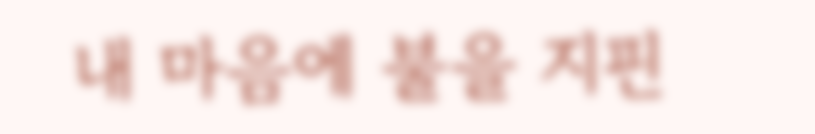내 마음에 불을 지핀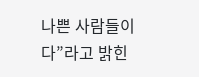나쁜 사람들이다”라고 밝힌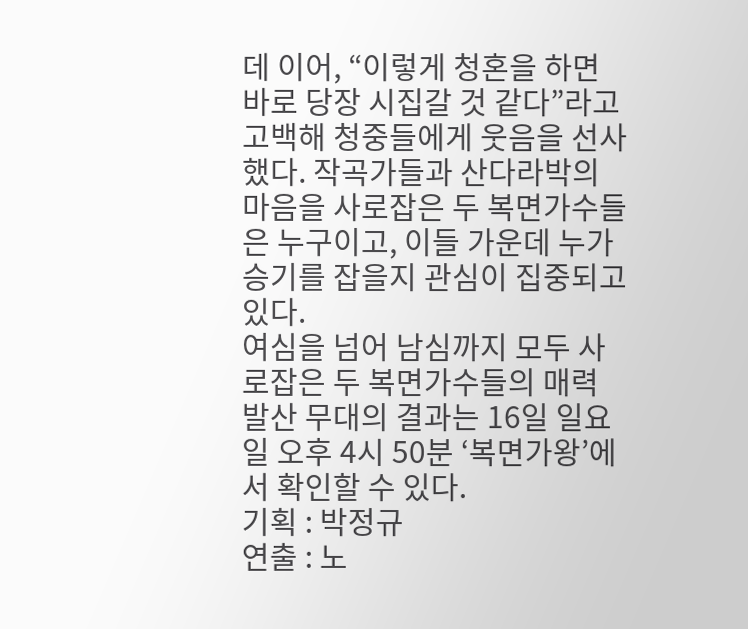데 이어, “이렇게 청혼을 하면 바로 당장 시집갈 것 같다”라고 고백해 청중들에게 웃음을 선사했다. 작곡가들과 산다라박의 마음을 사로잡은 두 복면가수들은 누구이고, 이들 가운데 누가 승기를 잡을지 관심이 집중되고 있다.
여심을 넘어 남심까지 모두 사로잡은 두 복면가수들의 매력 발산 무대의 결과는 16일 일요일 오후 4시 50분 ‘복면가왕’에서 확인할 수 있다.
기획 : 박정규
연출 : 노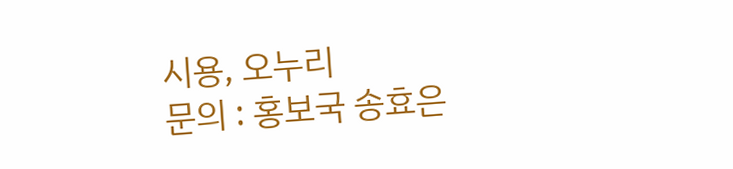시용, 오누리
문의 : 홍보국 송효은